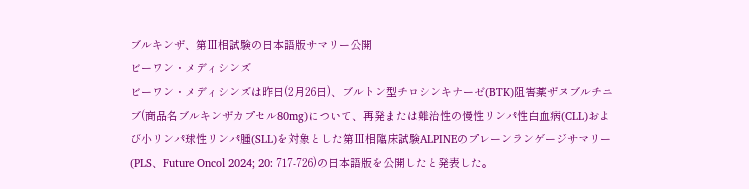ブルキンザ、第Ⅲ相試験の日本語版サマリー公開
ビーワン・メディシンズ
ビーワン・メディシンズは昨日(2月26日)、ブルトン型チロシンキナーゼ(BTK)阻害薬ザヌブルチニブ(商品名ブルキンザカプセル80mg)について、再発または難治性の慢性リンパ性白血病(CLL)および小リンパ球性リンパ腫(SLL)を対象とした第Ⅲ相臨床試験ALPINEのプレーンランゲージサマリー(PLS、Future Oncol 2024; 20: 717-726)の日本語版を公開したと発表した。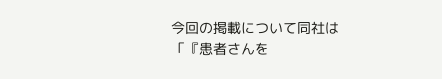今回の掲載について同社は「『患者さんを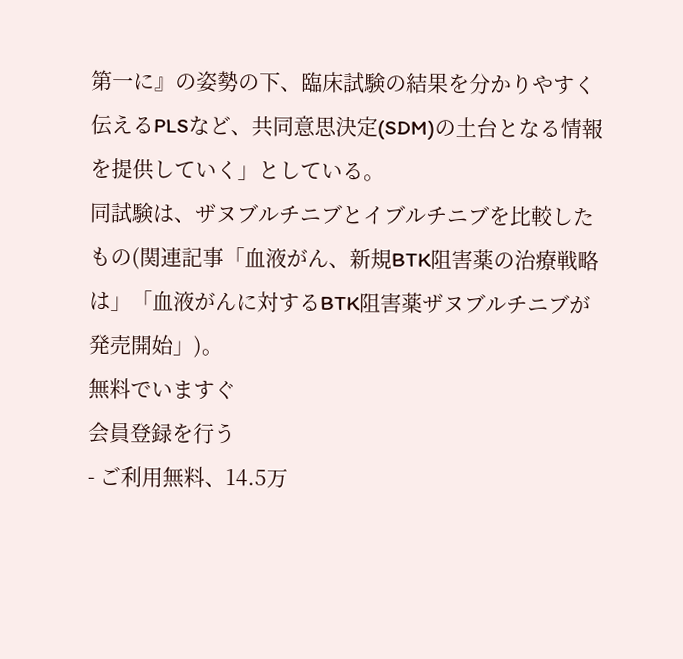第一に』の姿勢の下、臨床試験の結果を分かりやすく伝えるPLSなど、共同意思決定(SDM)の土台となる情報を提供していく」としている。
同試験は、ザヌブルチニブとイブルチニブを比較したもの(関連記事「血液がん、新規BTK阻害薬の治療戦略は」「血液がんに対するBTK阻害薬ザヌブルチニブが発売開始」)。
無料でいますぐ
会員登録を行う
- ご利用無料、14.5万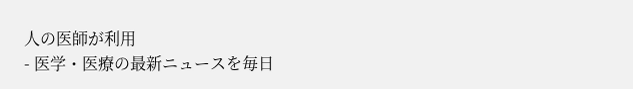人の医師が利用
- 医学・医療の最新ニュースを毎日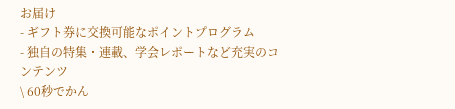お届け
- ギフト券に交換可能なポイントプログラム
- 独自の特集・連載、学会レポートなど充実のコンテンツ
\ 60秒でかん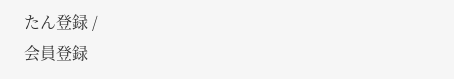たん登録 /
会員登録